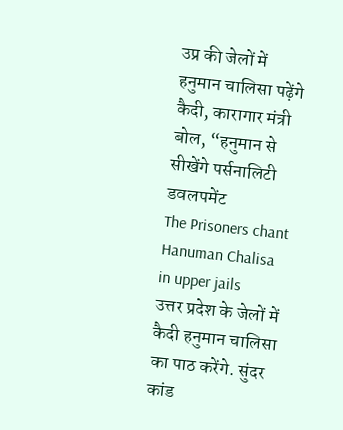उप्र की जेलों में हनुमान चालिसा पढ़ेंगे कैदी, कारागार मंत्री बोल, “हनुमान से सीखेंगे पर्सनालिटी डवलपमेंट
The Prisoners chant Hanuman Chalisa in upper jails
उत्तर प्रदेश के जेलों में कैदी हनुमान चालिसा का पाठ करेंगे. सुंदर कांड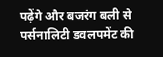पढ़ेंगे और बजरंग बली से पर्सनालिटी डवलपमेंट की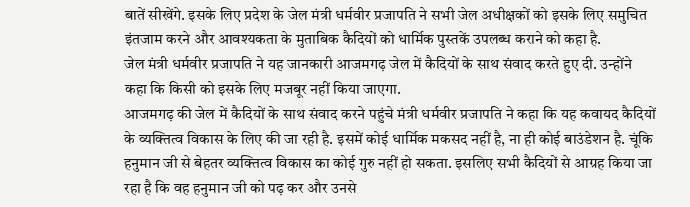बातें सीखेंगे. इसके लिए प्रदेश के जेल मंत्री धर्मवीर प्रजापति ने सभी जेल अधीक्षकों को इसके लिए समुचित इंतजाम करने और आवश्यकता के मुताबिक कैदियों को धार्मिक पुस्तकें उपलब्ध कराने को कहा है.
जेल मंत्री धर्मवीर प्रजापति ने यह जानकारी आजमगढ़ जेल में कैदियों के साथ संवाद करते हुए दी. उन्होंने कहा कि किसी को इसके लिए मजबूर नहीं किया जाएगा.
आजमगढ़ की जेल में कैदियों के साथ संवाद करने पहुंचे मंत्री धर्मवीर प्रजापति ने कहा कि यह कवायद कैदियों के व्यक्तित्व विकास के लिए की जा रही है. इसमें कोई धार्मिक मकसद नहीं है, ना ही कोई बाउंडेशन है. चूंकि हनुमान जी से बेहतर व्यक्तित्व विकास का कोई गुरु नहीं हो सकता. इसलिए सभी कैदियों से आग्रह किया जा रहा है कि वह हनुमान जी को पढ़ कर और उनसे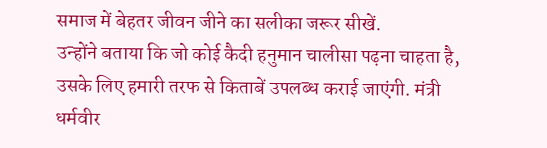समाज में बेहतर जीवन जीने का सलीका जरूर सीखें.
उन्होंने बताया कि जो कोई कैदी हनुमान चालीसा पढ़ना चाहता है, उसके लिए हमारी तरफ से किताबें उपलब्ध कराई जाएंगी. मंत्री धर्मवीर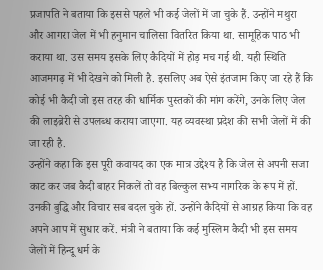प्रजापति ने बताया कि इससे पहले भी कई जेलों में जा चुके हैं. उन्होंने मथुरा और आगरा जेल में भी हनुमान चालिसा वितरित किया था. सामूहिक पाठ भी कराया था. उस समय इसके लिए कैदियों में होड़ मच गई थी. यही स्थिति आजमगढ़ में भी देखने को मिली है. इसलिए अब ऐसे इंतजाम किए जा रहे हैं कि कोई भी कैदी जो इस तरह की धार्मिक पुस्तकों की मांग करेंगे, उनके लिए जेल की लाइब्रेरी से उपलब्ध कराया जाएगा. यह व्यवस्था प्रदेश की सभी जेलों में की जा रही है.
उन्होंने कहा कि इस पूरी कवायद का एक मात्र उद्देश्य है कि जेल से अपनी सजा काट कर जब कैदी बाहर निकलें तो वह बिल्कुल सभ्य नागरिक के रूप में हों. उनकी बुद्धि और विचार सब बदल चुके हों. उन्होंने कैदियों से आग्रह किया कि वह अपने आप में सुधार करें. मंत्री ने बताया कि कई मुस्लिम कैदी भी इस समय जेलों में हिन्दू धर्म के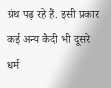ग्रंथ पढ़ रहे हैं. इसी प्रकार कई अन्य कैदी भी दूसरे धर्म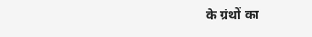के ग्रंथों का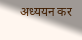अध्ययन कर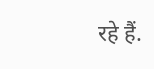रहे हैं.